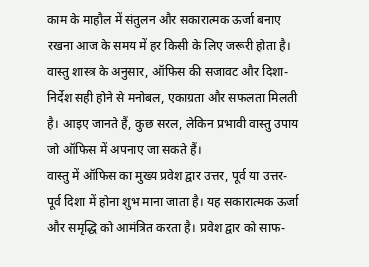काम के माहौल में संतुलन और सकारात्मक ऊर्जा बनाए रखना आज के समय में हर किसी के लिए जरूरी होता है। वास्तु शास्त्र के अनुसार, ऑफिस की सजावट और दिशा-निर्देश सही होने से मनोबल, एकाग्रता और सफलता मिलती है। आइए जानते हैं, कुछ सरल, लेकिन प्रभावी वास्तु उपाय जो ऑफिस में अपनाए जा सकते हैं।
वास्तु में ऑफिस का मुख्य प्रवेश द्वार उत्तर, पूर्व या उत्तर-पूर्व दिशा में होना शुभ माना जाता है। यह सकारात्मक ऊर्जा और समृद्धि को आमंत्रित करता है। प्रवेश द्वार को साफ-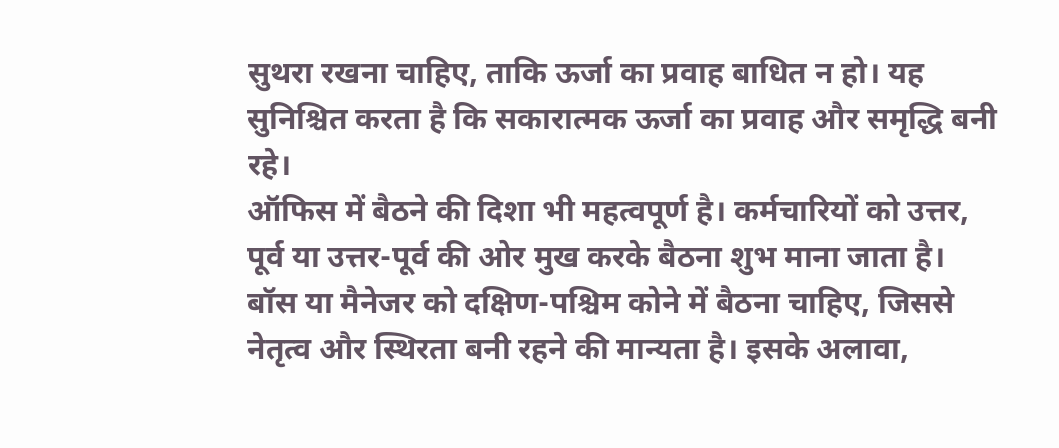सुथरा रखना चाहिए, ताकि ऊर्जा का प्रवाह बाधित न हो। यह सुनिश्चित करता है कि सकारात्मक ऊर्जा का प्रवाह और समृद्धि बनी रहे।
ऑफिस में बैठने की दिशा भी महत्वपूर्ण है। कर्मचारियों को उत्तर, पूर्व या उत्तर-पूर्व की ओर मुख करके बैठना शुभ माना जाता है। बॉस या मैनेजर को दक्षिण-पश्चिम कोने में बैठना चाहिए, जिससे नेतृत्व और स्थिरता बनी रहने की मान्यता है। इसके अलावा,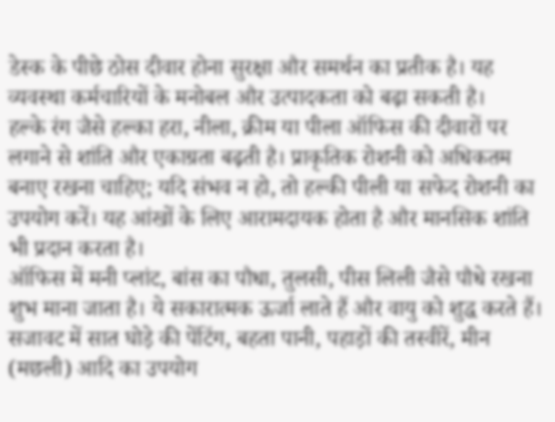डेस्क के पीछे ठोस दीवार होना सुरक्षा और समर्थन का प्रतीक है। यह व्यवस्था कर्मचारियों के मनोबल और उत्पादकता को बढ़ा सकती है।
हल्के रंग जैसे हल्का हरा, नीला, क्रीम या पीला ऑफिस की दीवारों पर लगाने से शांति और एकाग्रता बढ़ती है। प्राकृतिक रोशनी को अधिकतम बनाए रखना चाहिए; यदि संभव न हो, तो हल्की पीली या सफेद रोशनी का उपयोग करें। यह आंखों के लिए आरामदायक होता है और मानसिक शांति भी प्रदान करता है।
ऑफिस में मनी प्लांट, बांस का पौधा, तुलसी, पीस लिली जैसे पौधे रखना शुभ माना जाता है। ये सकारात्मक ऊर्जा लाते हैं और वायु को शुद्ध करते हैं। सजावट में सात घोड़े की पेंटिंग, बहता पानी, पहाड़ों की तस्वीरें, मीन (मछली) आदि का उपयोग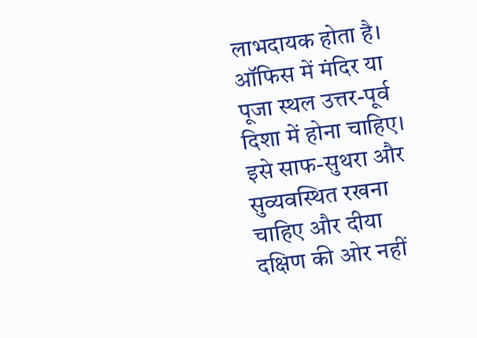लाभदायक होता है।
ऑफिस में मंदिर या पूजा स्थल उत्तर-पूर्व दिशा में होना चाहिए। इसे साफ-सुथरा और सुव्यवस्थित रखना चाहिए और दीया दक्षिण की ओर नहीं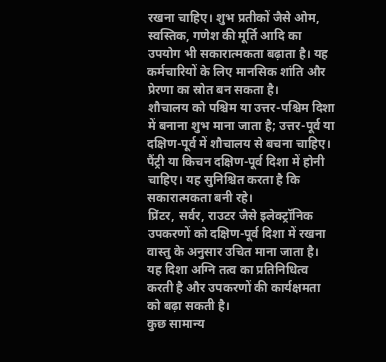रखना चाहिए। शुभ प्रतीकों जैसे ओम, स्वस्तिक, गणेश की मूर्ति आदि का उपयोग भी सकारात्मकता बढ़ाता है। यह कर्मचारियों के लिए मानसिक शांति और प्रेरणा का स्रोत बन सकता है।
शौचालय को पश्चिम या उत्तर-पश्चिम दिशा में बनाना शुभ माना जाता है; उत्तर-पूर्व या दक्षिण-पूर्व में शौचालय से बचना चाहिए। पैंट्री या किचन दक्षिण-पूर्व दिशा में होनी चाहिए। यह सुनिश्चित करता है कि सकारात्मकता बनी रहे।
प्रिंटर, सर्वर, राउटर जैसे इलेक्ट्रॉनिक उपकरणों को दक्षिण-पूर्व दिशा में रखना वास्तु के अनुसार उचित माना जाता है। यह दिशा अग्नि तत्व का प्रतिनिधित्व करती है और उपकरणों की कार्यक्षमता को बढ़ा सकती है।
कुछ सामान्य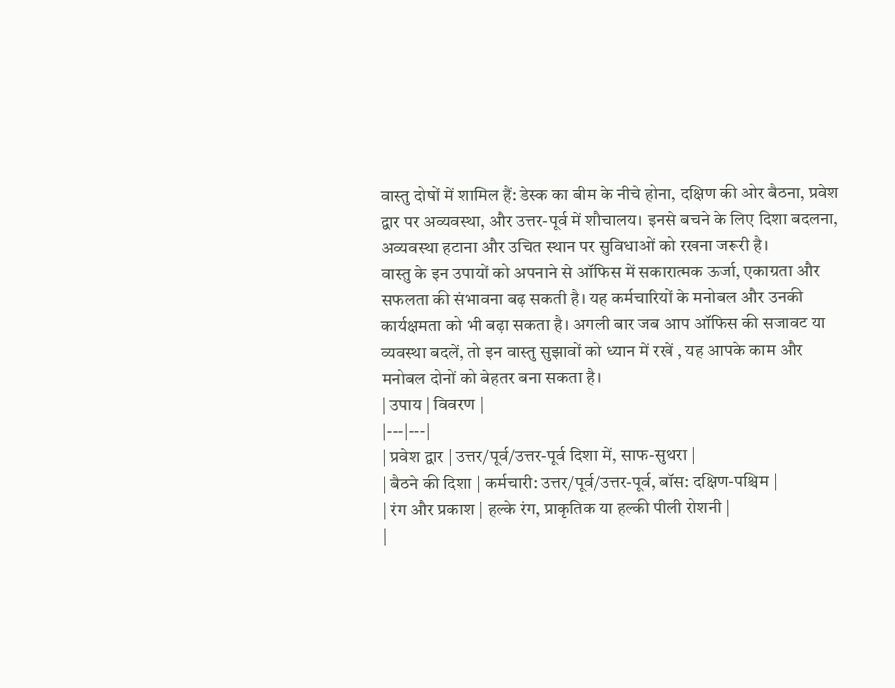वास्तु दोषों में शामिल हैं: डेस्क का बीम के नीचे होना, दक्षिण की ओर बैठना, प्रवेश द्वार पर अव्यवस्था, और उत्तर-पूर्व में शौचालय। इनसे बचने के लिए दिशा बदलना, अव्यवस्था हटाना और उचित स्थान पर सुविधाओं को रखना जरूरी है।
वास्तु के इन उपायों को अपनाने से ऑफिस में सकारात्मक ऊर्जा, एकाग्रता और सफलता की संभावना बढ़ सकती है। यह कर्मचारियों के मनोबल और उनकी कार्यक्षमता को भी बढ़ा सकता है। अगली बार जब आप ऑफिस की सजावट या व्यवस्था बदलें, तो इन वास्तु सुझावों को ध्यान में रखें , यह आपके काम और मनोबल दोनों को बेहतर बना सकता है।
| उपाय | विवरण |
|---|---|
| प्रवेश द्वार | उत्तर/पूर्व/उत्तर-पूर्व दिशा में, साफ-सुथरा |
| बैठने की दिशा | कर्मचारी: उत्तर/पूर्व/उत्तर-पूर्व, बॉस: दक्षिण-पश्चिम |
| रंग और प्रकाश | हल्के रंग, प्राकृतिक या हल्की पीली रोशनी |
|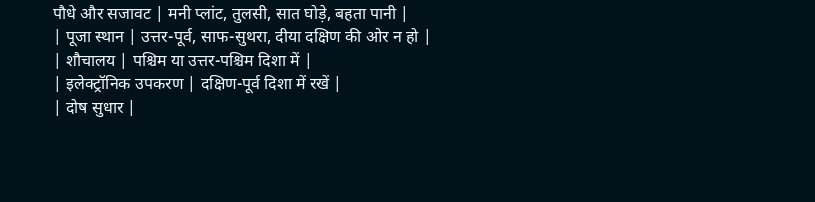पौधे और सजावट | मनी प्लांट, तुलसी, सात घोड़े, बहता पानी |
| पूजा स्थान | उत्तर-पूर्व, साफ-सुथरा, दीया दक्षिण की ओर न हो |
| शौचालय | पश्चिम या उत्तर-पश्चिम दिशा में |
| इलेक्ट्रॉनिक उपकरण | दक्षिण-पूर्व दिशा में रखें |
| दोष सुधार |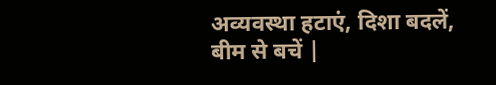अव्यवस्था हटाएं, दिशा बदलें, बीम से बचें |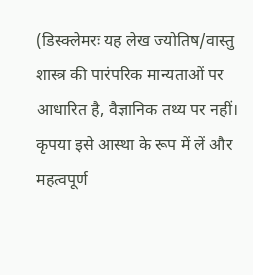(डिस्क्लेमरः यह लेख ज्योतिष/वास्तु शास्त्र की पारंपरिक मान्यताओं पर आधारित है, वैज्ञानिक तथ्य पर नहीं। कृपया इसे आस्था के रूप में लें और महत्वपूर्ण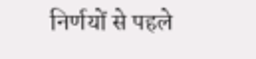निर्णयों से पहले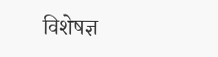विशेषज्ञ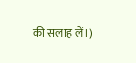की सलाह लें।)